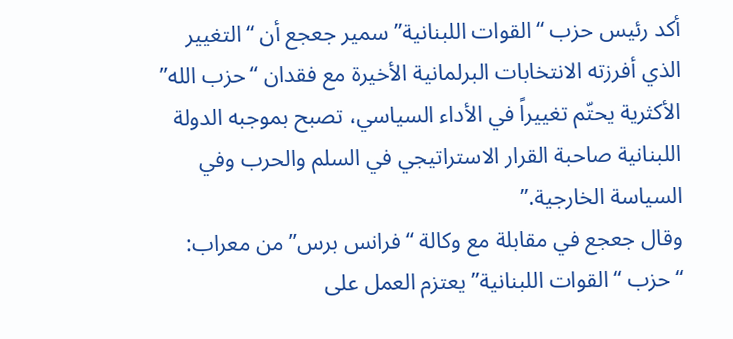أكد رئيس حزب “القوات اللبنانية” سمير جعجع أن “التغيير الذي أفرزته الانتخابات البرلمانية الأخيرة مع فقدان “حزب الله” الأكثرية يحتّم تغييراً في الأداء السياسي، تصبح بموجبه الدولة اللبنانية صاحبة القرار الاستراتيجي في السلم والحرب وفي السياسة الخارجية.”
وقال جعجع في مقابلة مع وكالة “فرانس برس” من معراب: “حزب “القوات اللبنانية” يعتزم العمل على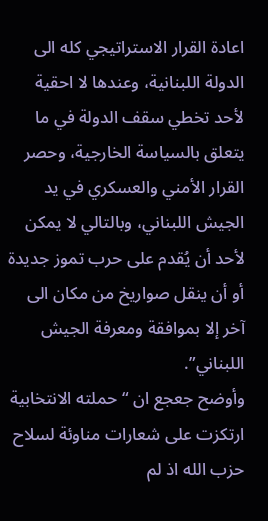اعادة القرار الاستراتيجي كله الى الدولة اللبنانية، وعندها لا احقية لأحد تخطي سقف الدولة في ما يتعلق بالسياسة الخارجية، وحصر القرار الأمني والعسكري في يد الجيش اللبناني، وبالتالي لا يمكن لأحد أن يُقدم على حرب تموز جديدة أو أن ينقل صواريخ من مكان الى آخر إلا بموافقة ومعرفة الجيش اللبناني”.
وأوضح جعجع ان “حملته الانتخابية ارتكزت على شعارات مناوئة لسلاح حزب الله اذ لم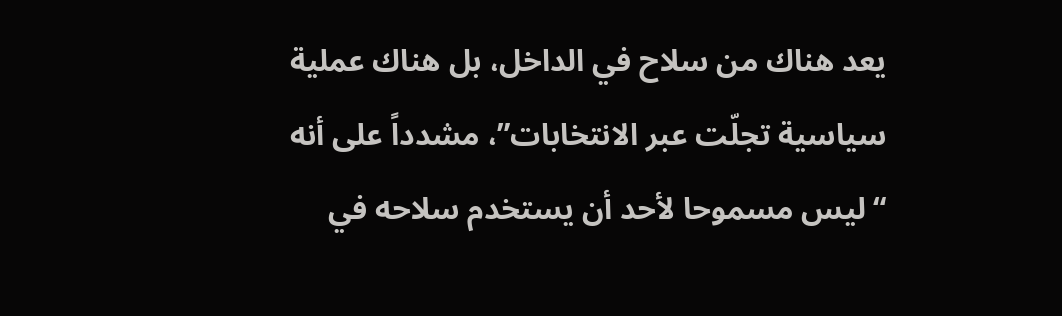يعد هناك من سلاح في الداخل، بل هناك عملية سياسية تجلّت عبر الانتخابات”، مشدداً على أنه “ليس مسموحا لأحد أن يستخدم سلاحه في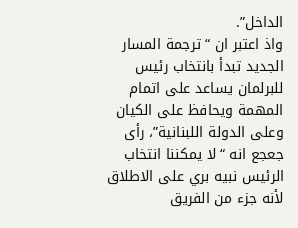الداخل”.
واذ اعتبر ان “ترجمة المسار الجديد تبدأ بانتخاب رئيس للبرلمان يساعد على اتمام المهمة ويحافظ على الكيان وعلى الدولة اللبنانية”، رأى جعجع انه “لا يمكننا انتخاب الرئيس نبيه بري على الاطلاق لأنه جزء من الفريق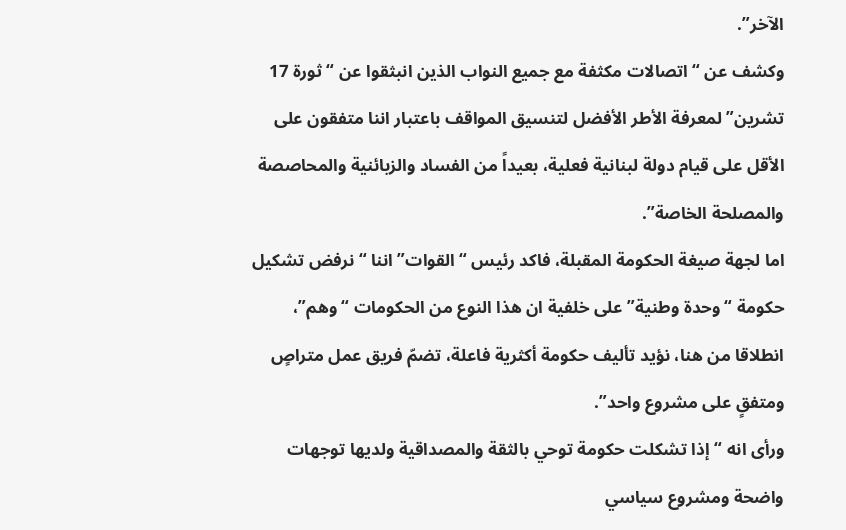الآخر”.
وكشف عن “اتصالات مكثفة مع جميع النواب الذين انبثقوا عن “ثورة 17 تشرين” لمعرفة الأطر الأفضل لتنسيق المواقف باعتبار اننا متفقون على الأقل على قيام دولة لبنانية فعلية، بعيداً من الفساد والزبائنية والمحاصصة والمصلحة الخاصة”.
اما لجهة صيغة الحكومة المقبلة، فاكد رئيس “القوات” اننا “نرفض تشكيل حكومة “وحدة وطنية” على خلفية ان هذا النوع من الحكومات “وهم”، انطلاقا من هنا، نؤيد تأليف حكومة أكثرية فاعلة، تضمّ فريق عمل متراصٍ ومتفقٍ على مشروع واحد”.
ورأى انه “إذا تشكلت حكومة توحي بالثقة والمصداقية ولديها توجهات واضحة ومشروع سياسي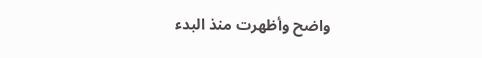واضح وأظهرت منذ البدء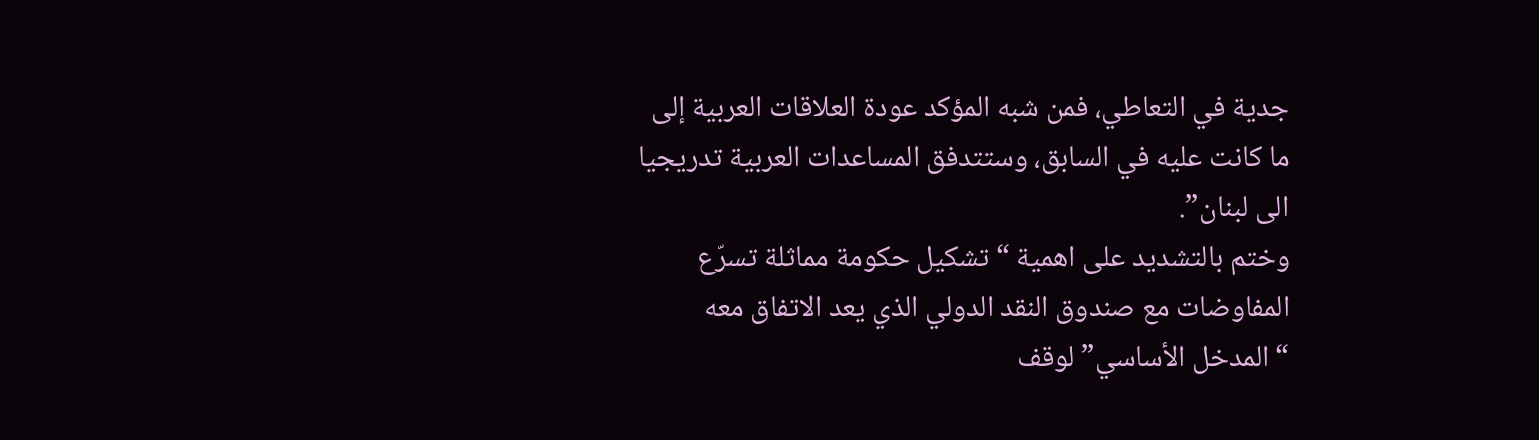جدية في التعاطي، فمن شبه المؤكد عودة العلاقات العربية إلى ما كانت عليه في السابق، وستتدفق المساعدات العربية تدريجيا الى لبنان”.
وختم بالتشديد على اهمية “تشكيل حكومة مماثلة تسرّع المفاوضات مع صندوق النقد الدولي الذي يعد الاتفاق معه “المدخل الأساسي” لوقف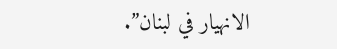الانهيار في لبنان”.